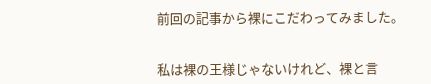前回の記事から裸にこだわってみました。


私は裸の王様じゃないけれど、裸と言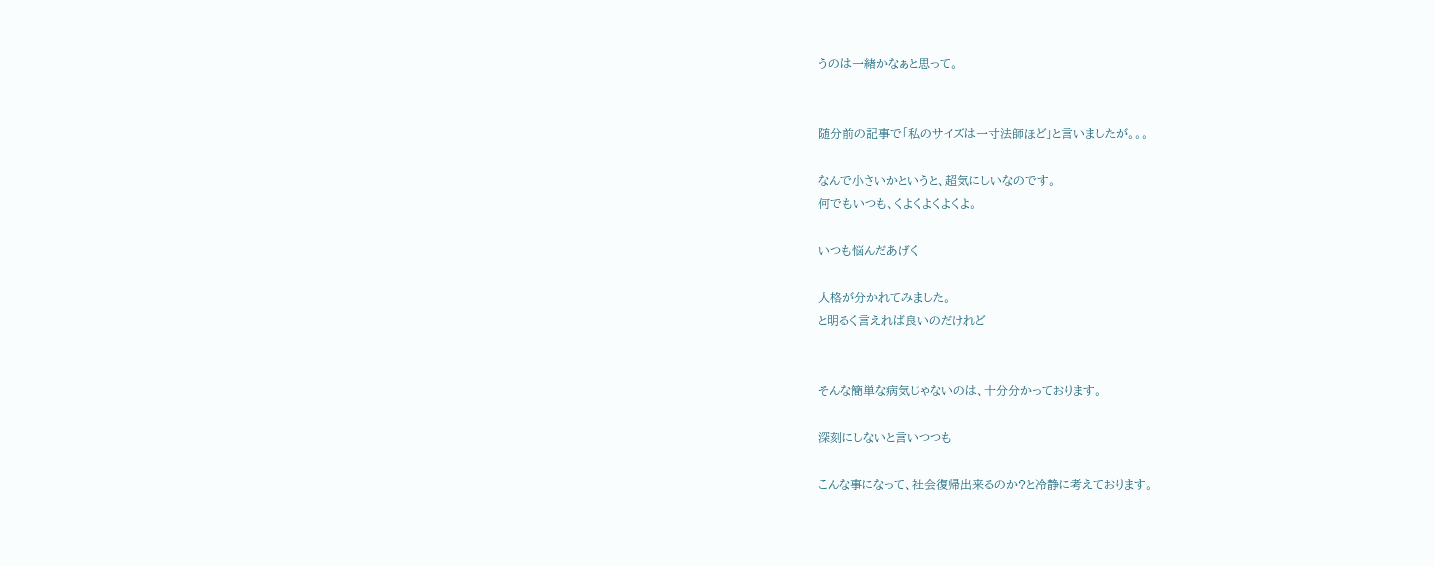うのは一緒かなぁと思って。


随分前の記事で「私のサイズは一寸法師ほど」と言いましたが。。。

なんで小さいかというと、超気にしいなのです。
何でもいつも、くよくよくよくよ。

いつも悩んだあげく

人格が分かれてみました。
と明るく言えれば良いのだけれど


そんな簡単な病気じゃないのは、十分分かっております。

深刻にしないと言いつつも

こんな事になって、社会復帰出来るのか?と冷静に考えております。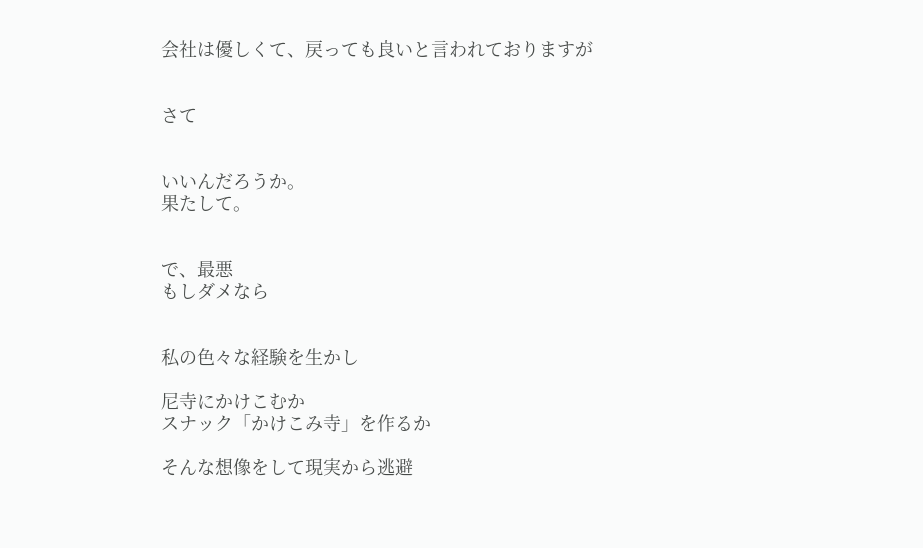会社は優しくて、戻っても良いと言われておりますが


さて


いいんだろうか。
果たして。


で、最悪
もしダメなら


私の色々な経験を生かし

尼寺にかけこむか
スナック「かけこみ寺」を作るか

そんな想像をして現実から逃避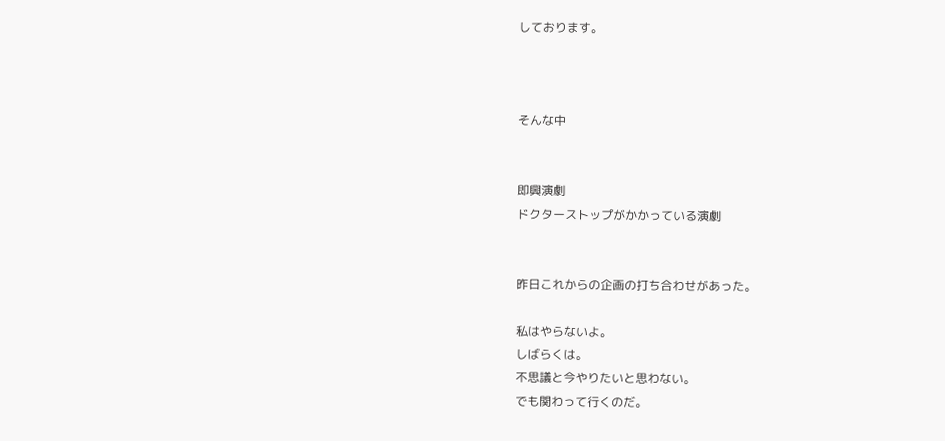しております。



そんな中


即興演劇
ドクターストップがかかっている演劇


昨日これからの企画の打ち合わせがあった。

私はやらないよ。
しばらくは。
不思議と今やりたいと思わない。
でも関わって行くのだ。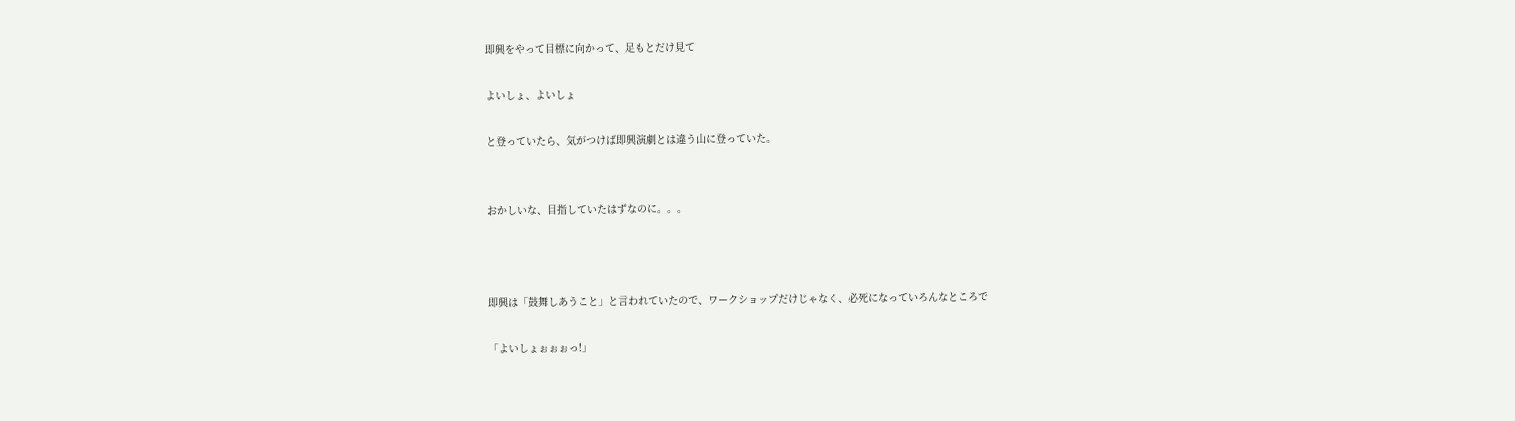即興をやって目標に向かって、足もとだけ見て

よいしょ、よいしょ

と登っていたら、気がつけば即興演劇とは違う山に登っていた。


おかしいな、目指していたはずなのに。。。



即興は「鼓舞しあうこと」と言われていたので、ワークショップだけじゃなく、必死になっていろんなところで

「よいしょぉぉぉっ!」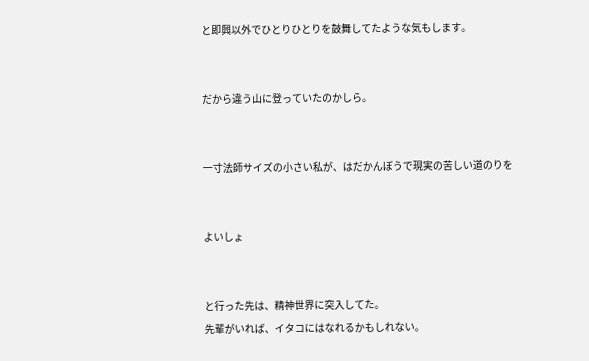と即興以外でひとりひとりを鼓舞してたような気もします。


だから違う山に登っていたのかしら。


一寸法師サイズの小さい私が、はだかんぼうで現実の苦しい道のりを


よいしょ


と行った先は、精神世界に突入してた。
先輩がいれば、イタコにはなれるかもしれない。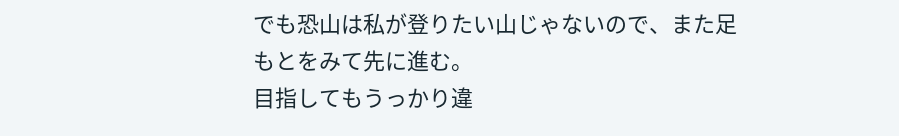でも恐山は私が登りたい山じゃないので、また足もとをみて先に進む。
目指してもうっかり違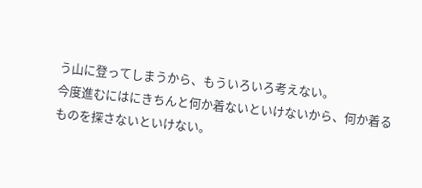う山に登ってしまうから、もういろいろ考えない。
今度進むにはにきちんと何か着ないといけないから、何か着るものを探さないといけない。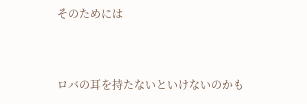そのためには


ロバの耳を持たないといけないのかも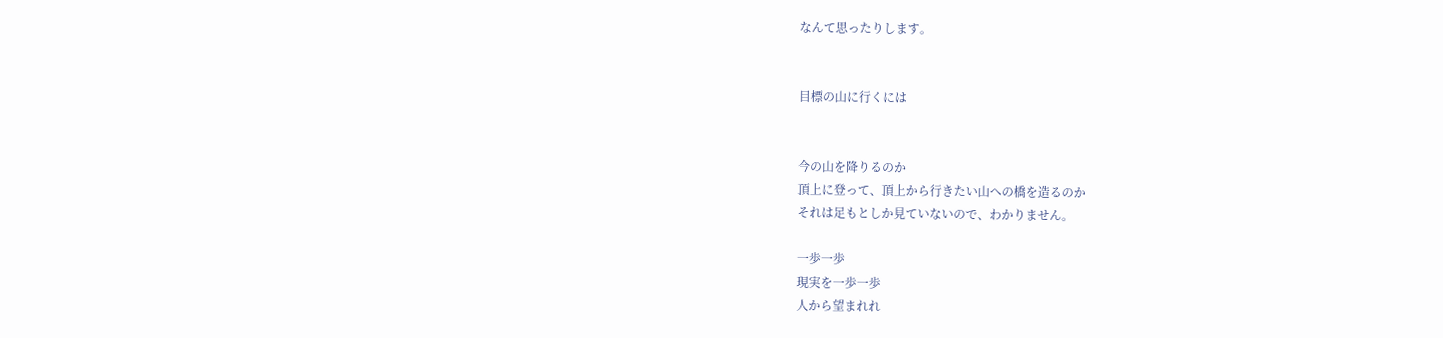なんて思ったりします。


目標の山に行くには


今の山を降りるのか
頂上に登って、頂上から行きたい山への橋を造るのか
それは足もとしか見ていないので、わかりません。

一歩一歩
現実を一歩一歩
人から望まれれ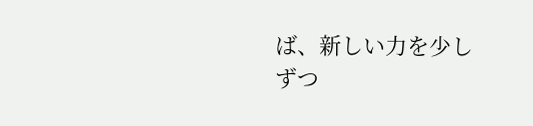ば、新しい力を少しずつ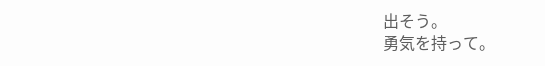出そう。
勇気を持って。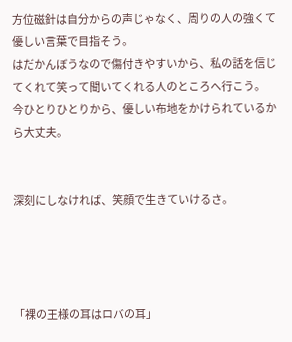方位磁針は自分からの声じゃなく、周りの人の強くて優しい言葉で目指そう。
はだかんぼうなので傷付きやすいから、私の話を信じてくれて笑って聞いてくれる人のところへ行こう。
今ひとりひとりから、優しい布地をかけられているから大丈夫。


深刻にしなければ、笑顔で生きていけるさ。




「裸の王様の耳はロバの耳」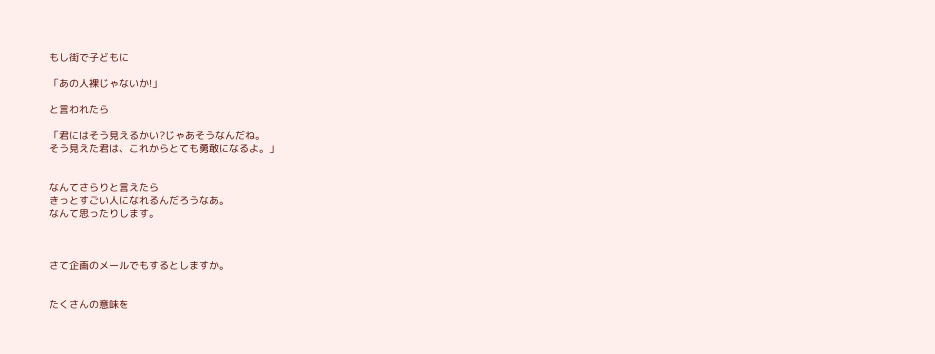もし街で子どもに

「あの人裸じゃないか!」

と言われたら

「君にはそう見えるかい?じゃあそうなんだね。
そう見えた君は、これからとても勇敢になるよ。」


なんてさらりと言えたら
きっとすごい人になれるんだろうなあ。
なんて思ったりします。



さて企画のメールでもするとしますか。


たくさんの意味を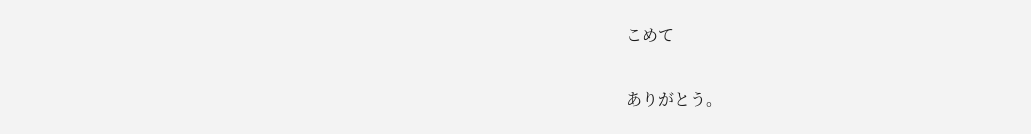こめて

ありがとう。